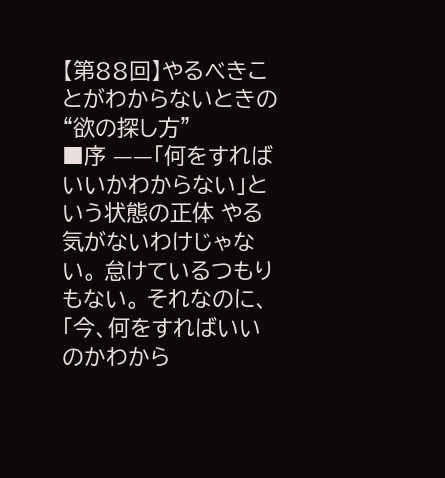【第88回】やるべきことがわからないときの“欲の探し方”
■序 ——「何をすればいいかわからない」という状態の正体 やる気がないわけじゃない。 怠けているつもりもない。 それなのに、 「今、何をすればいいのかわから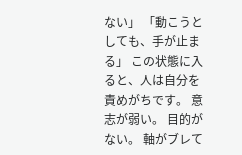ない」 「動こうとしても、手が止まる」 この状態に入ると、人は自分を責めがちです。 意志が弱い。 目的がない。 軸がブレて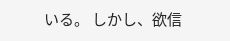いる。 しかし、欲信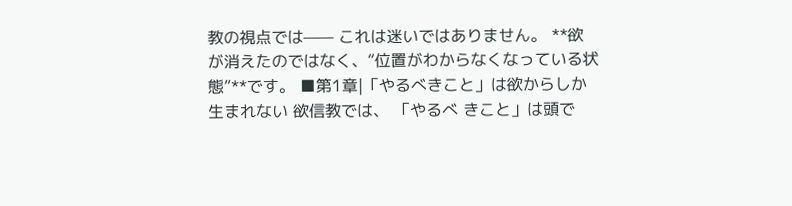教の視点では—— これは迷いではありません。 **欲が消えたのではなく、“位置がわからなくなっている状態”**です。 ■第1章|「やるべきこと」は欲からしか生まれない 欲信教では、 「やるべ きこと」は頭で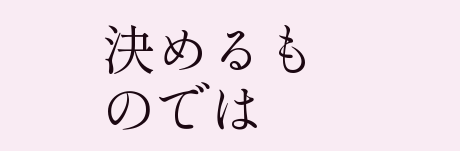決めるものでは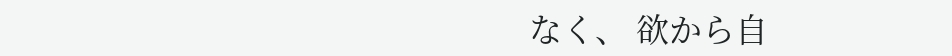なく、 欲から自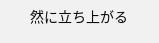然に立ち上がる